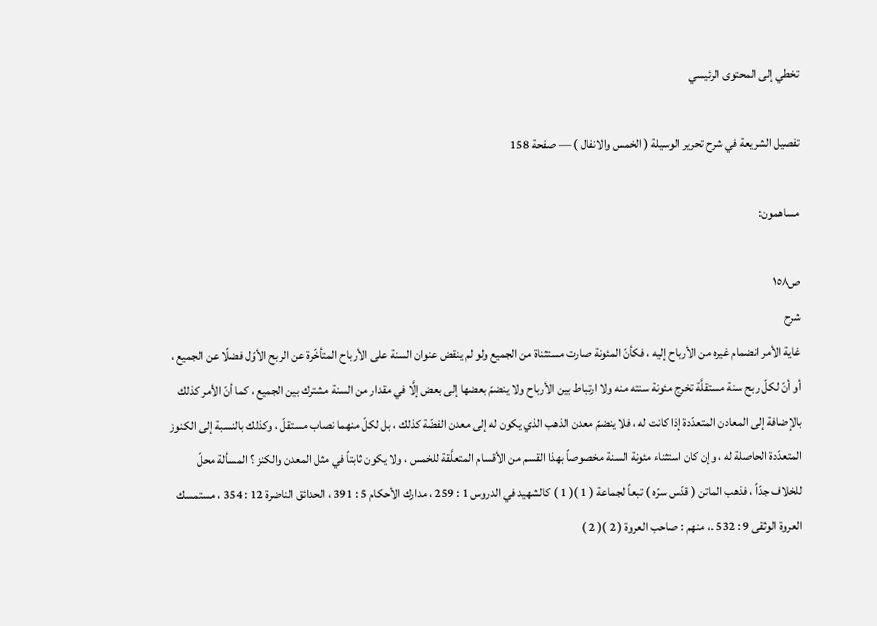تخطي إلى المحتوى الرئيسي

تفصيل الشريعة في شرح تحرير الوسيلة ( الخمس والانفال ) — صفحة 158

مساهمون:

ص١٥٨
شرح
غاية الأمر انضمام غيره من الأرباح إليه ، فكأنّ المئونة صارت مستثناة من الجميع ولو لم ينقض عنوان السنة على الأرباح المتأخّرة عن الربح الأوّل فضلًا عن الجميع ، أو أنّ لكلّ ربح سنة مستقلَّة تخرج مئونة سنته منه ولا ارتباط بين الأرباح ولا ينضمّ بعضها إلى بعض إلَّا في مقدار من السنة مشترك بين الجميع ، كما أنّ الأمر كذلك بالإضافة إلى المعادن المتعدّدة إذا كانت له ، فلا ينضمّ معدن الذهب الذي يكون له إلى معدن الفضّة كذلك ، بل لكلّ منهما نصاب مستقلّ ، وكذلك بالنسبة إلى الكنوز المتعدّدة الحاصلة له ، وإن كان استثناء مئونة السنة مخصوصاً بهذا القسم من الأقسام المتعلَّقة للخمس ، ولا يكون ثابتاً في مثل المعدن والكنز ؟ المسألة محلّ للخلاف جدّاً ، فذهب الماتن ( قدّس سرّه ) تبعاً لجماعة ( 1 )( 1 ) كالشهيد في الدروس 1 : 259 ، مدارك الأحكام 5 : 391 ، الحدائق الناضرة 12 : 354 ، مستمسك العروة الوثقى 9 : 532 .، منهم : صاحب العروة ( 2 )( 2 )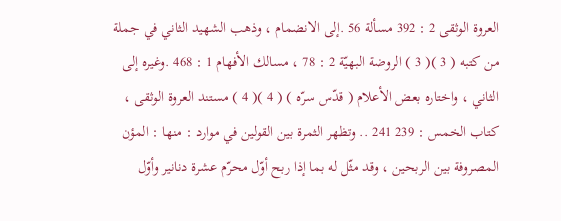العروة الوثقى 2 : 392 مسألة 56 .إلى الانضمام ، وذهب الشهيد الثاني في جملة من كتبه ( 3 )( 3 ) الروضة البهيّة 2 : 78 ، مسالك الأفهام 1 : 468 .وغيره إلى الثاني ، واختاره بعض الأعلام ( قدّس سرّه ) ( 4 )( 4 ) مستند العروة الوثقى ، كتاب الخمس : 239 241 .. وتظهر الثمرة بين القولين في موارد : منها : المؤن المصروفة بين الربحين ، وقد مثّل له بما إذا ربح أوّل محرّم عشرة دنانير وأوّل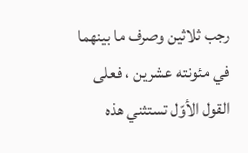رجب ثلاثين وصرف ما بينهما في مئونته عشرين ، فعلى القول الأوّل تستثني هذه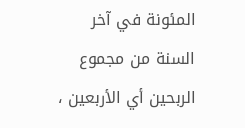المئونة في آخر السنة من مجموع الربحين أي الأربعين ،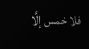فلا خمس إلَّا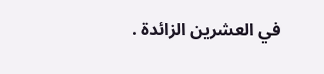في العشرين الزائدة .